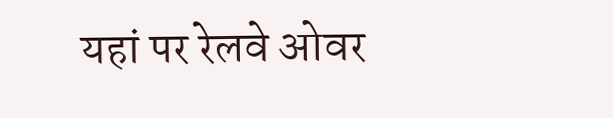यहां पर रेलवे ओवर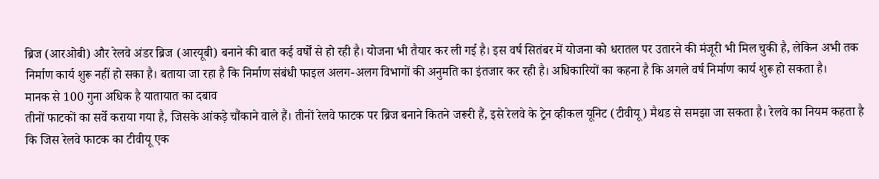ब्रिज (आरओबी) और रेलवे अंडर ब्रिज (आरयूबी) बनाने की बात कई वर्षों से हो रही है। योजना भी तैयार कर ली गई है। इस वर्ष सितंबर में योजना को धरातल पर उतारने की मंजूरी भी मिल चुकी है, लेकिन अभी तक निर्माण कार्य शुरू नहीं हो सका है। बताया जा रहा है कि निर्माण संबंधी फाइल अलग-अलग विभागों की अनुमति का इंतजार कर रही है। अधिकारियों का कहना है कि अगले वर्ष निर्माण कार्य शुरू हो सकता है।
मानक से 100 गुना अधिक है यातायात का दबाव
तीनों फाटकों का सर्वे कराया गया है, जिसके आंकड़े चौंकाने वाले हैं। तीनों रेलवे फाटक पर ब्रिज बनाने कितने जरूरी हैं, इसे रेलवे के ट्रेन व्हीकल यूनिट (टीवीयू) मैथड से समझा जा सकता है। रेलवे का नियम कहता है कि जिस रेलवे फाटक का टीवीयू एक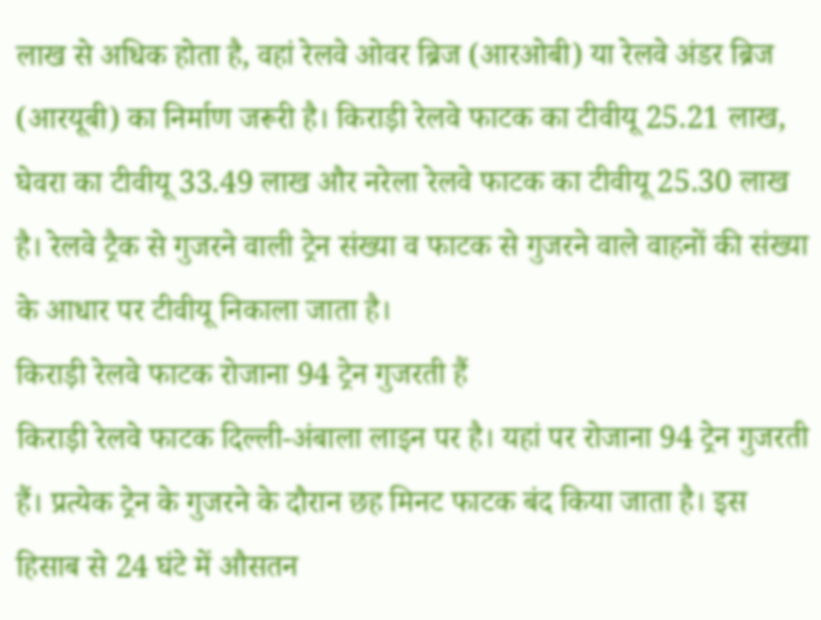लाख से अधिक होता है, वहां रेलवे ओवर ब्रिज (आरओबी) या रेलवे अंडर ब्रिज (आरयूबी) का निर्माण जरूरी है। किराड़ी रेलवे फाटक का टीवीयू 25.21 लाख, घेवरा का टीवीयू 33.49 लाख और नरेला रेलवे फाटक का टीवीयू 25.30 लाख है। रेलवे ट्रैक से गुजरने वाली ट्रेन संख्या व फाटक से गुजरने वाले वाहनों की संख्या के आधार पर टीवीयू निकाला जाता है।
किराड़ी रेलवे फाटक रोजाना 94 ट्रेन गुजरती हैं
किराड़ी रेलवे फाटक दिल्ली-अंबाला लाइन पर है। यहां पर रोजाना 94 ट्रेन गुजरती हैं। प्रत्येक ट्रेन के गुजरने के दौरान छह मिनट फाटक बंद किया जाता है। इस हिसाब से 24 घंटे में औसतन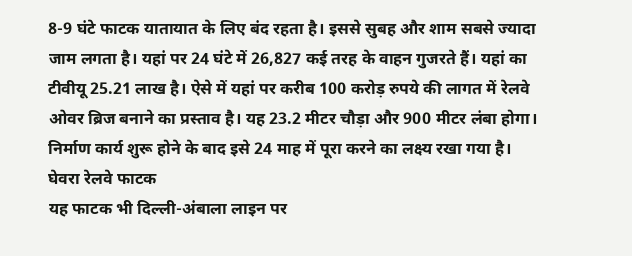8-9 घंटे फाटक यातायात के लिए बंद रहता है। इससे सुबह और शाम सबसे ज्यादा जाम लगता है। यहां पर 24 घंटे में 26,827 कई तरह के वाहन गुजरते हैं। यहां का टीवीयू 25.21 लाख है। ऐसे में यहां पर करीब 100 करोड़ रुपये की लागत में रेलवे ओवर ब्रिज बनाने का प्रस्ताव है। यह 23.2 मीटर चौड़ा और 900 मीटर लंबा होगा। निर्माण कार्य शुरू होने के बाद इसे 24 माह में पूरा करने का लक्ष्य रखा गया है।
घेवरा रेलवे फाटक
यह फाटक भी दिल्ली-अंबाला लाइन पर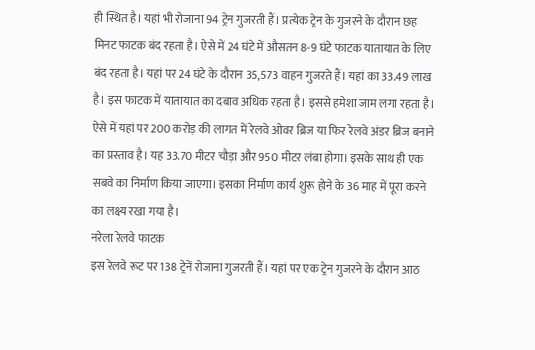ही स्थित है। यहां भी रोजाना 94 ट्रेन गुजरती हैं। प्रत्येक ट्रेन के गुजरने के दौरान छह मिनट फाटक बंद रहता है। ऐसे में 24 घंटे में औसतन 8-9 घंटे फाटक यातायात के लिए बंद रहता है। यहां पर 24 घंटे के दौरान 35,573 वाहन गुजरते हैं। यहां का 33.49 लाख है। इस फाटक में यातायात का दबाव अधिक रहता है। इससे हमेशा जाम लगा रहता है। ऐसे में यहां पर 200 करोड़ की लागत में रेलवे ओवर ब्रिज या फिर रेलवे अंडर ब्रिज बनाने का प्रस्ताव है। यह 33.70 मीटर चौड़ा और 950 मीटर लंबा होगा। इसके साथ ही एक सबवे का निर्माण किया जाएगा। इसका निर्माण कार्य शुरू होने के 36 माह में पूरा करने का लक्ष्य रखा गया है।
नरेला रेलवे फाटक
इस रेलवे रूट पर 138 ट्रेनें रोजाना गुजरती हैं। यहां पर एक ट्रेन गुजरने के दौरान आठ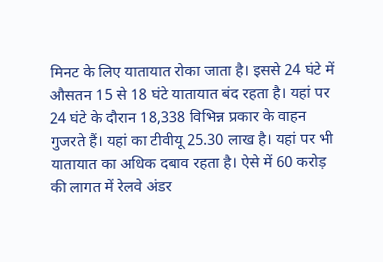मिनट के लिए यातायात रोका जाता है। इससे 24 घंटे में औसतन 15 से 18 घंटे यातायात बंद रहता है। यहां पर 24 घंटे के दौरान 18,338 विभिन्न प्रकार के वाहन गुजरते हैं। यहां का टीवीयू 25.30 लाख है। यहां पर भी यातायात का अधिक दबाव रहता है। ऐसे में 60 करोड़ की लागत में रेलवे अंडर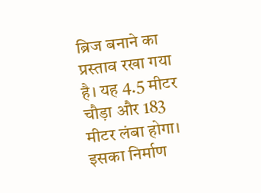ब्रिज बनाने का प्रस्ताव रखा गया है। यह 4.5 मीटर चौड़ा और 183 मीटर लंबा होगा। इसका निर्माण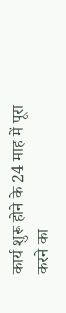कार्य शुरू होने के 24 माह में पूरा करने का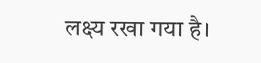लक्ष्य रखा गया है।